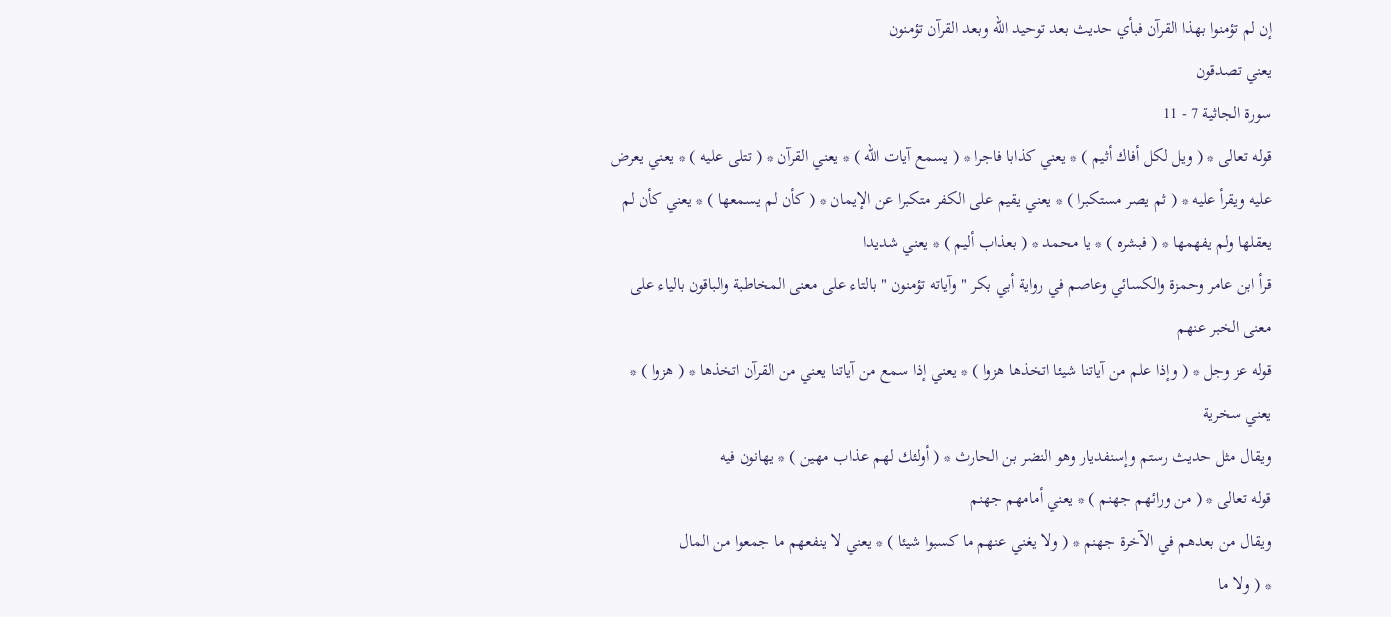إن لم تؤمنوا بهذا القرآن فبأي حديث بعد توحيد الله وبعد القرآن تؤمنون
يعني تصدقون
سورة الجاثية 7 - 11
قوله تعالى * ( ويل لكل أفاك أثيم ) * يعني كذابا فاجرا * ( يسمع آيات الله ) * يعني القرآن * ( تتلى عليه ) * يعني يعرض عليه ويقرأ عليه * ( ثم يصر مستكبرا ) * يعني يقيم على الكفر متكبرا عن الإيمان * ( كأن لم يسمعها ) * يعني كأن لم يعقلها ولم يفهمها * ( فبشره ) * يا محمد * ( بعذاب أليم ) * يعني شديدا
قرأ ابن عامر وحمزة والكسائي وعاصم في رواية أبي بكر " وآياته تؤمنون " بالتاء على معنى المخاطبة والباقون بالياء على معنى الخبر عنهم
قوله عز وجل * ( وإذا علم من آياتنا شيئا اتخذها هزوا ) * يعني إذا سمع من آياتنا يعني من القرآن اتخذها * ( هزوا ) * يعني سخرية
ويقال مثل حديث رستم وإسنفديار وهو النضر بن الحارث * ( أولئك لهم عذاب مهين ) * يهانون فيه
قوله تعالى * ( من ورائهم جهنم ) * يعني أمامهم جهنم
ويقال من بعدهم في الآخرة جهنم * ( ولا يغني عنهم ما كسبوا شيئا ) * يعني لا ينفعهم ما جمعوا من المال
* ( ولا ما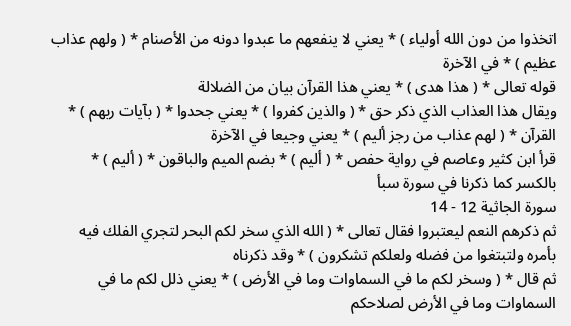اتخذوا من دون الله أولياء ) * يعني لا ينفعهم ما عبدوا دونه من الأصنام * ( ولهم عذاب عظيم ) * في الآخرة
قوله تعالى * ( هذا هدى ) * يعني هذا القرآن بيان من الضلالة
ويقال هذا العذاب الذي ذكر حق * ( والذين كفروا ) * يعني جحدوا * ( بآيات ربهم ) * القرآن * ( لهم عذاب من رجز أليم ) * يعني وجيعا في الآخرة
قرأ ابن كثير وعاصم في رواية حفص * ( أليم ) * بضم الميم والباقون * ( أليم ) * بالكسر كما ذكرنا في سورة سبأ
سورة الجاثية 12 - 14
ثم ذكرهم النعم ليعتبروا فقال تعالى * ( الله الذي سخر لكم البحر لتجري الفلك فيه بأمره ولتبتغوا من فضله ولعلكم تشكرون ) * وقد ذكرناه
ثم قال * ( وسخر لكم ما في السماوات وما في الأرض ) * يعني ذلل لكم ما في السماوات وما في الأرض لصلاحكم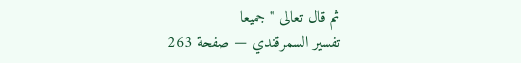ثم قال تعالى " جميعا
تفسير السمرقندي — صفحة 263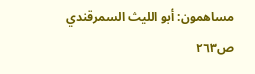مساهمون: أبو الليث السمرقندي
ص٢٦٣